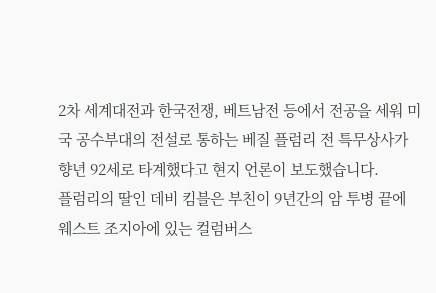2차 세계대전과 한국전쟁, 베트남전 등에서 전공을 세워 미국 공수부대의 전설로 통하는 베질 플럼리 전 특무상사가 향년 92세로 타계했다고 현지 언론이 보도했습니다.
플럼리의 딸인 데비 킴블은 부친이 9년간의 암 투병 끝에 웨스트 조지아에 있는 컬럼버스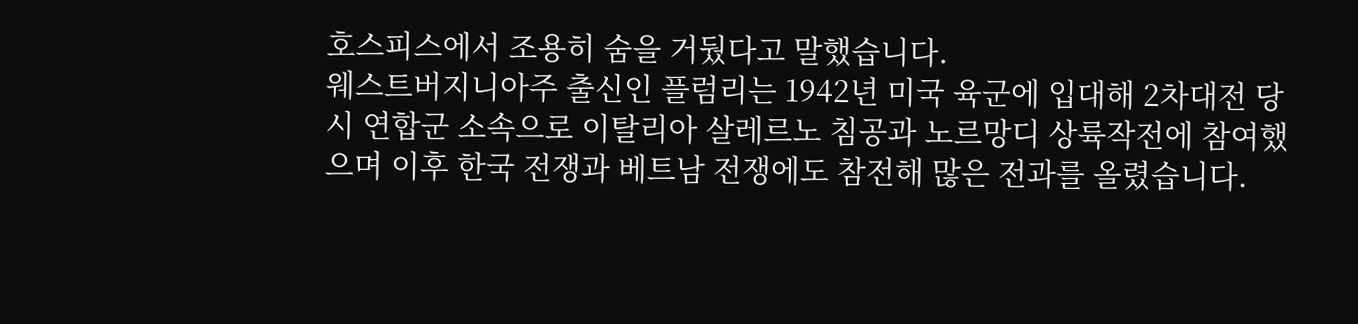호스피스에서 조용히 숨을 거뒀다고 말했습니다.
웨스트버지니아주 출신인 플럼리는 1942년 미국 육군에 입대해 2차대전 당시 연합군 소속으로 이탈리아 살레르노 침공과 노르망디 상륙작전에 참여했으며 이후 한국 전쟁과 베트남 전쟁에도 참전해 많은 전과를 올렸습니다.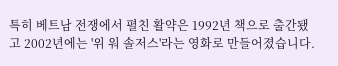특히 베트남 전쟁에서 펼친 활약은 1992년 책으로 출간됐고 2002년에는 '위 워 솔저스'라는 영화로 만들어졌습니다.